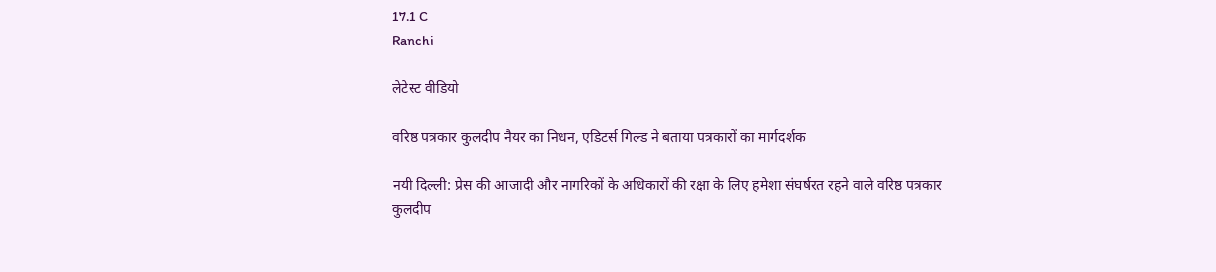17.1 C
Ranchi

लेटेस्ट वीडियो

वरिष्ठ पत्रकार कुलदीप नैयर का निधन, एडिटर्स गिल्ड ने बताया पत्रकारों का मार्गदर्शक

नयी दिल्ली: प्रेस की आजादी और नागरिकों के अधिकारों की रक्षा के लिए हमेशा संघर्षरत रहने वाले वरिष्ठ पत्रकार कुलदीप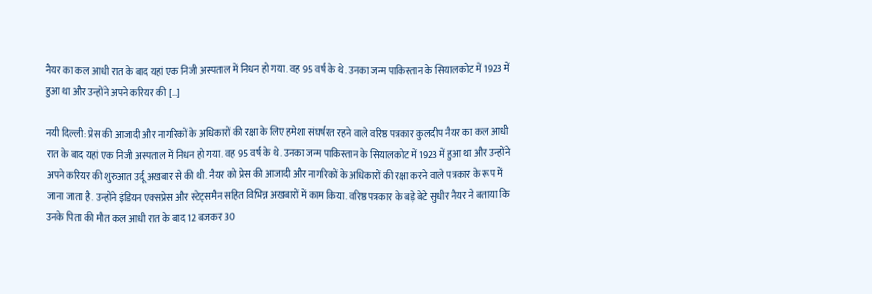नैयर का कल आधी रात के बाद यहां एक निजी अस्पताल में निधन हो गया. वह 95 वर्ष के थे. उनका जन्म पाकिस्तान के सियालकोट में 1923 में हुआ था और उन्होंने अपने करियर की […]

नयी दिल्ली: प्रेस की आजादी और नागरिकों के अधिकारों की रक्षा के लिए हमेशा संघर्षरत रहने वाले वरिष्ठ पत्रकार कुलदीप नैयर का कल आधी रात के बाद यहां एक निजी अस्पताल में निधन हो गया. वह 95 वर्ष के थे. उनका जन्म पाकिस्तान के सियालकोट में 1923 में हुआ था और उन्होंने अपने करियर की शुरुआत उर्दू अखबार से की थी. नैयर को प्रेस की आजादी और नागरिकों के अधिकारों की रक्षा करने वाले पत्रकार के रूप में जाना जाता है. उन्होंने इंडियन एक्सप्रेस और स्टेट्समैन सहित विभिन्न अखबारों में काम किया. वरिष्ठ पत्रकार के बड़े बेटे सुधीर नैयर ने बताया कि उनके पिता की मौत कल आधी रात के बाद 12 बजकर 30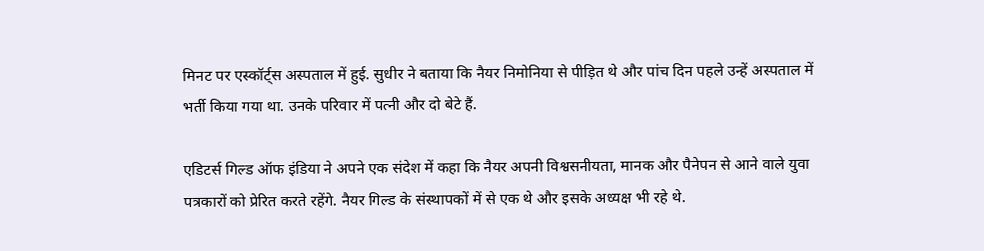मिनट पर एस्कॉर्ट्स अस्पताल में हुई. सुधीर ने बताया कि नैयर निमोनिया से पीड़ित थे और पांच दिन पहले उन्हें अस्पताल में भर्ती किया गया था. उनके परिवार में पत्नी और दो बेटे हैं.

एडिटर्स गिल्ड ऑफ इंडिया ने अपने एक संदेश में कहा कि नैयर अपनी विश्वसनीयता, मानक और पैनेपन से आने वाले युवा पत्रकारों को प्रेरित करते रहेंगे. नैयर गिल्ड के संस्थापकों में से एक थे और इसके अध्यक्ष भी रहे थे.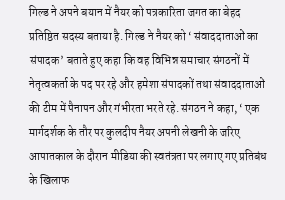गिल्ड ने अपने बयान में नैयर को पत्रकारिता जगत का बेहद प्रतिष्ठित सदस्य बताया है. गिल्ड ने नैयर को ‘ संवाददाताओं का संपादक’ बताते हुए कहा कि वह विभिन्न समाचार संगठनों में नेतृत्वकर्ता के पद पर रहे और हमेशा संपादकों तथा संवाददाताओं की टीम में पैनापन और गंभीरता भरते रहे. संगठन ने कहा, ‘ एक मार्गदर्शक के तौर पर कुलदीप नैयर अपनी लेखनी के जरिए आपातकाल के दौरान मीडिया की स्वतंत्रता पर लगाए गए प्रतिबंध के खिलाफ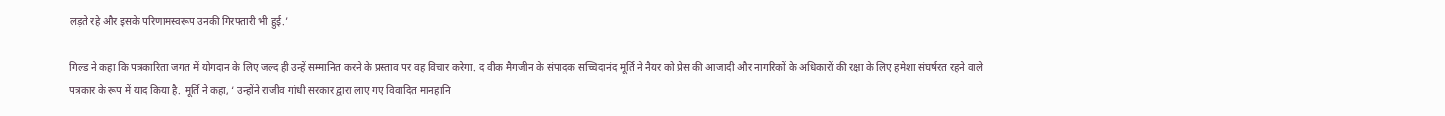लड़ते रहे और इसके परिणामस्वरूप उनकी गिरफ्तारी भी हुई.’

गिल्ड ने कहा कि पत्रकारिता जगत में योगदान के लिए जल्द ही उन्हें सम्मानित करने के प्रस्ताव पर वह विचार करेगा. द वीक मैगजीन के संपादक सच्चिदानंद मूर्ति ने नैयर को प्रेस की आजादी और नागरिकों के अधिकारों की रक्षा के लिए हमेशा संघर्षरत रहने वाले पत्रकार के रूप में याद किया है. मूर्ति ने कहा, ‘ उन्होंने राजीव गांधी सरकार द्वारा लाए गए विवादित मानहानि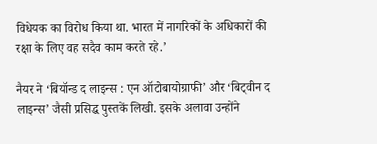विधेयक का विरोध किया था. भारत में नागरिकों के अधिकारों की रक्षा के लिए वह सदैव काम करते रहे.’

नैयर ने ‘बियॉन्ड द लाइन्स : एन ऑटोबायोग्राफी’ और ‘बिट्वीन द लाइन्स’ जैसी प्रसिद्ध पुस्तकें लिखी. इसके अलावा उन्होंने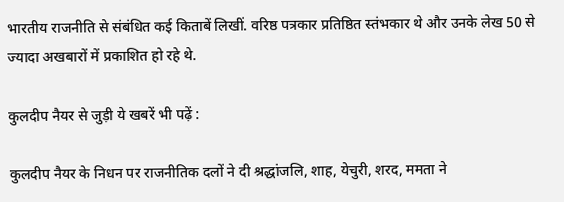भारतीय राजनीति से संबंधित कई किताबें लिखीं. वरिष्ठ पत्रकार प्रतिष्ठित स्तंभकार थे और उनके लेख 50 से ज्यादा अखबारों में प्रकाशित हो रहे थे.

कुलदीप नैयर से जुड़ी ये खबरें भी पढ़ें :

कुलदीप नैयर के निधन पर राजनीतिक दलों ने दी श्रद्धांजलि, शाह, येचुरी, शरद, ममता ने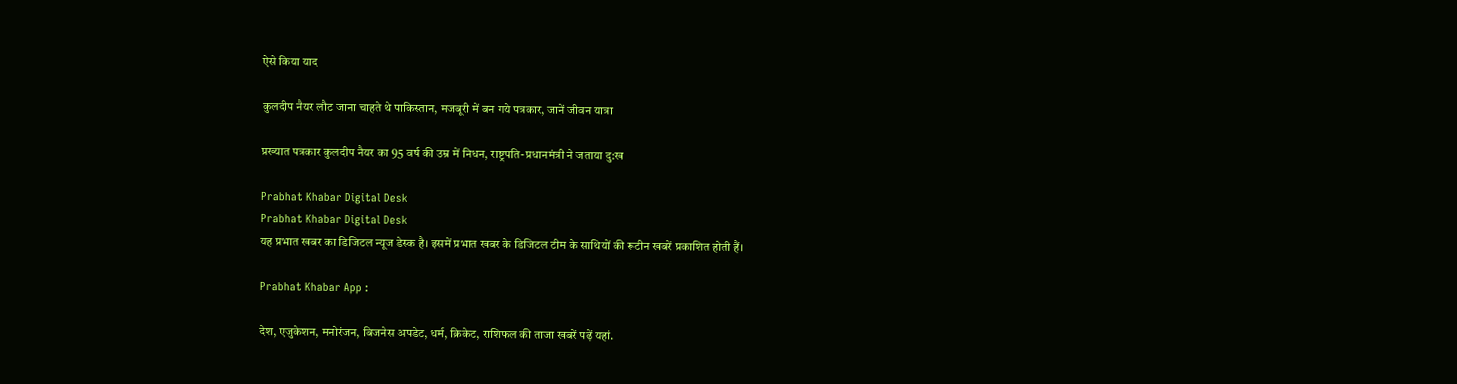ऐसे किया याद

कुलदीप नैयर लौट जाना चाहते थे पाकिस्तान, मजबूरी में बन गये पत्रकार, जानें जीवन यात्रा

प्रख्यात पत्रकार कुलदीप नैयर का 95 वर्ष की उम्र में निधन, राष्ट्रपति-प्रधानमंत्री ने जताया दु:ख

Prabhat Khabar Digital Desk
Prabhat Khabar Digital Desk
यह प्रभात खबर का डिजिटल न्यूज डेस्क है। इसमें प्रभात खबर के डिजिटल टीम के साथियों की रूटीन खबरें प्रकाशित होती हैं।

Prabhat Khabar App :

देश, एजुकेशन, मनोरंजन, बिजनेस अपडेट, धर्म, क्रिकेट, राशिफल की ताजा खबरें पढ़ें यहां.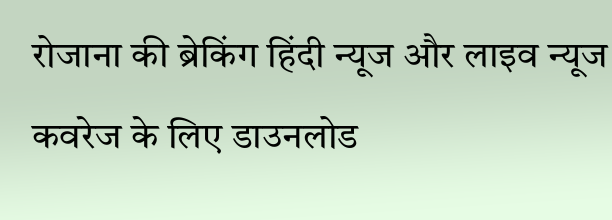रोजाना की ब्रेकिंग हिंदी न्यूज और लाइव न्यूज कवरेज के लिए डाउनलोड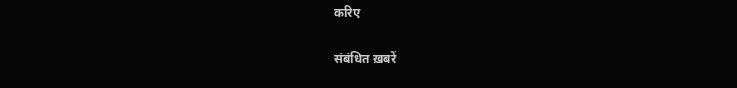करिए

संबंधित ख़बरें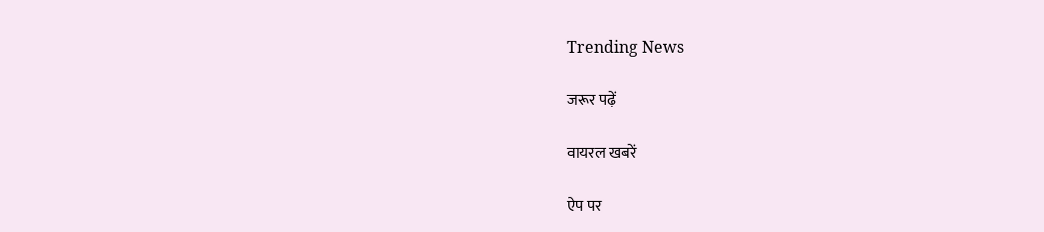Trending News

जरूर पढ़ें

वायरल खबरें

ऐप पर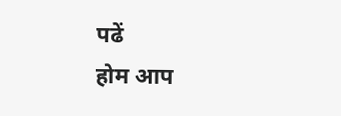पढें
होम आप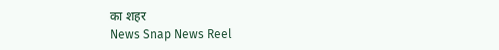का शहर
News Snap News Reel